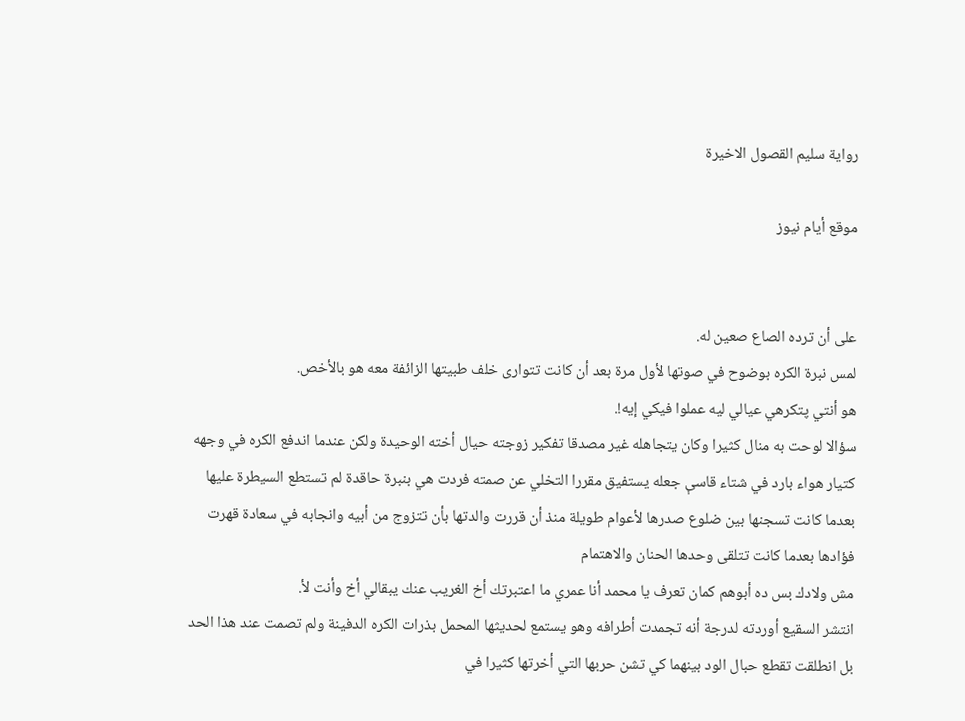رواية سليم القصول الاخيرة

موقع أيام نيوز


على أن ترده الصاع صعين له.
لمس نبرة الكره بوضوح في صوتها لأول مرة بعد أن كانت تتوارى خلف طبيتها الزائفة معه هو بالأخص.
هو أنتي پتكرهي عيالي ليه عملوا فيكي إيه!.
سؤالا لوحت به منال كثيرا وكان يتجاهله غير مصدقا تفكير زوجته حيال أخته الوحيدة ولكن عندما اندفع الكره في وجهه كتيار هواء بارد في شتاء قاسې جعله يستفيق مقررا التخلي عن صمته فردت هي بنبرة حاقدة لم تستطع السيطرة عليها بعدما كانت تسجنها بين ضلوع صدرها لأعوام طويلة منذ أن قررت والدتها بأن تتزوج من أبيه وانجابه في سعادة قهرت فؤادها بعدما كانت تتلقى وحدها الحنان والاهتمام
مش ولادك بس ده أبوهم كمان تعرف يا محمد أنا عمري ما اعتبرتك أخ الغريب عنك يبقالي أخ وأنت لأ.
انتشر السقيع أوردته لدرجة أنه تجمدت أطرافه وهو يستمع لحديثها المحمل بذرات الكره الدفينة ولم تصمت عند هذا الحد بل انطلقت تقطع حبال الود بينهما كي تشن حربها التي أخرتها كثيرا في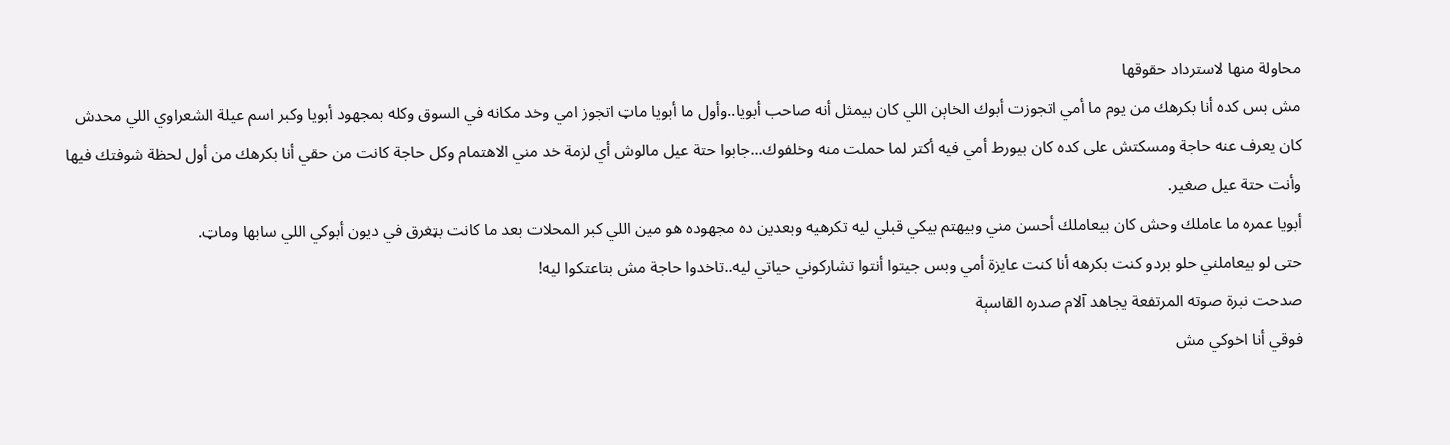محاولة منها لاسترداد حقوقها
مش بس كده أنا بكرهك من يوم ما أمي اتجوزت أبوك الخاېن اللي كان بيمثل أنه صاحب أبويا..وأول ما أبويا ماټ اتجوز امي وخد مكانه في السوق وكله بمجهود أبويا وكبر اسم عيلة الشعراوي اللي محدش كان يعرف عنه حاجة ومسكتش على كده كان بيورط أمي فيه أكتر لما حملت منه وخلفوك...جابوا حتة عيل مالوش أي لزمة خد مني الاهتمام وكل حاجة كانت من حقي أنا بكرهك من أول لحظة شوفتك فيها وأنت حتة عيل صغير.
أبويا عمره ما عاملك وحش كان بيعاملك أحسن مني وبيهتم بيكي قبلي ليه تكرهيه وبعدين ده مجهوده هو مين اللي كبر المحلات بعد ما كانت بټغرق في ديون أبوكي اللي سابها وماټ.
حتى لو بيعاملني حلو بردو كنت بكرهه أنا كنت عايزة أمي وبس جيتوا أنتوا تشاركوني حياتي ليه..تاخدوا حاجة مش بتاعتكوا ليه!
صدحت نبرة صوته المرتفعة يجاهد آلام صدره القاسېة
فوقي أنا اخوكي مش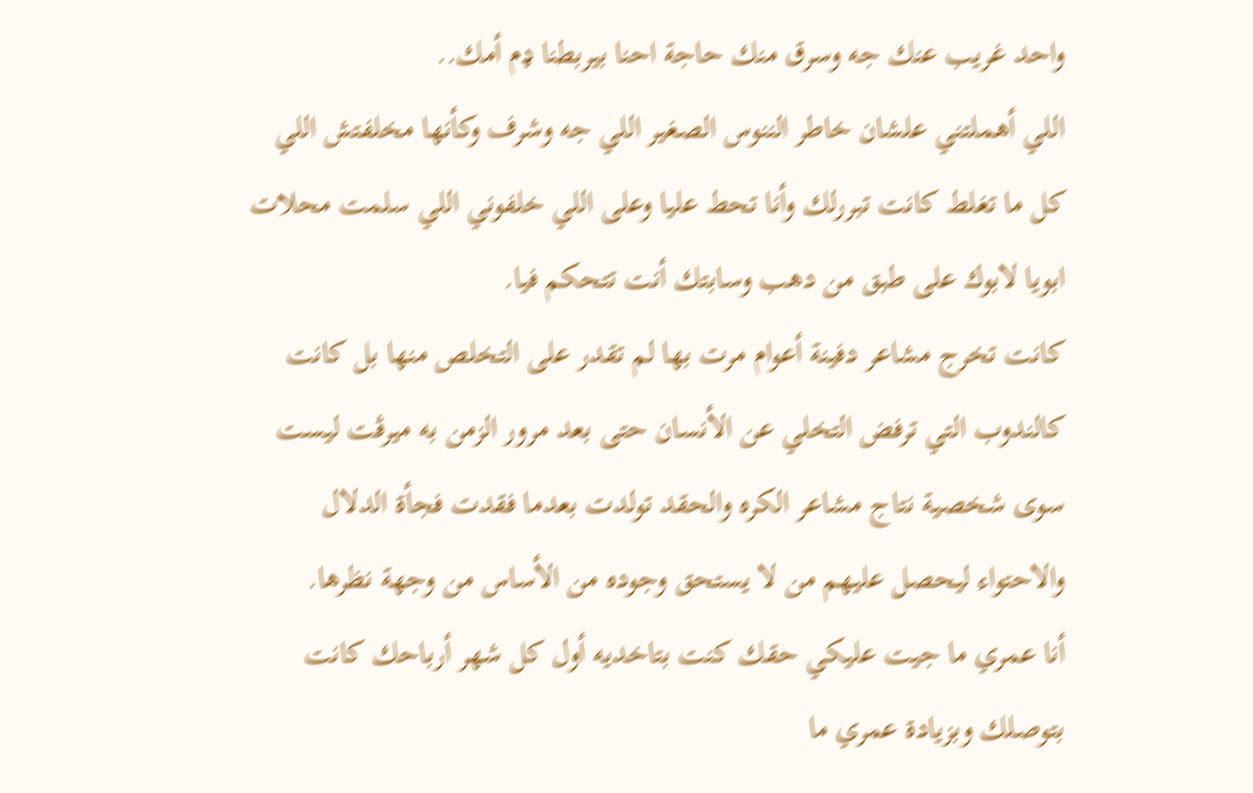واحد غريب عنك جه وسرق منك حاجة احنا بيربطنا ډم أمك..
اللي أهملتني علشان خاطر الننوس الصغير اللي جه وشرف وكأنها مخلفتش اللي كل ما تغلط كانت تبررلك وأنا تحط عليا وعلى اللي خلفوني اللي سلمت محلات ابويا لابوك على طبق من دهب وسابتك أنت تتحكم فيا.
كانت تخرج مشاعر دفينة أعوام مرت بها لم تقدر على التخلص منها بل كانت كالندوب التي ترفض التخلي عن الأنسان حتى بعد مرور الزمن به ميرڤت ليست سوى شخصية نتاج مشاعر الكره والحقد تولدت بعدما فقدت فجأة الدلال والاحتواء ليحصل عليهم من لا يستحق وجوده من الأساس من وجهة نظرها.
أنا عمري ما جيت عليكي حقك كنت بتاخديه أول كل شهر أرباحك كانت بتوصلك وبزيادة عمري ما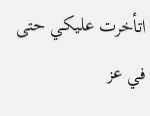اتأخرت عليكي حتى في عز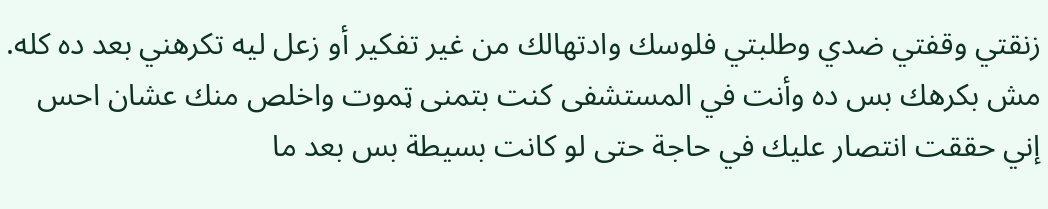زنقتي وقفتي ضدي وطلبتي فلوسك وادتهالك من غير تفكير أو زعل ليه تكرهني بعد ده كله.
مش بكرهك بس ده وأنت في المستشفى كنت بتمنى ټموت واخلص منك عشان احس إني حققت انتصار عليك في حاجة حتى لو كانت بسيطة بس بعد ما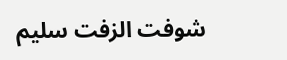شوفت الزفت سليم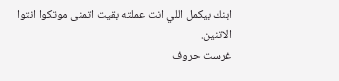ابنك بيكمل اللي انت عملته بقيت اتمنى موتكوا انتوا الاتنين.
غرست حروف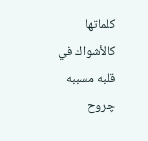كلماتها كالأشواك في قلبه مسببه چروح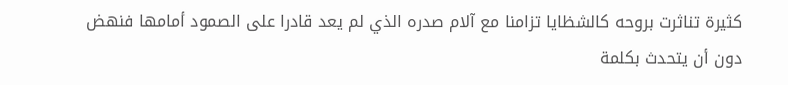كثيرة تناثرت بروحه كالشظايا تزامنا مع آلام صدره الذي لم يعد قادرا على الصمود أمامها فنهض دون أن يتحدث بكلمة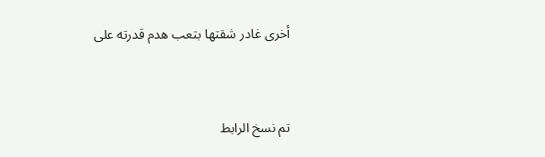أخرى غادر شقتها بتعب هدم قدرته على


تم نسخ الرابط